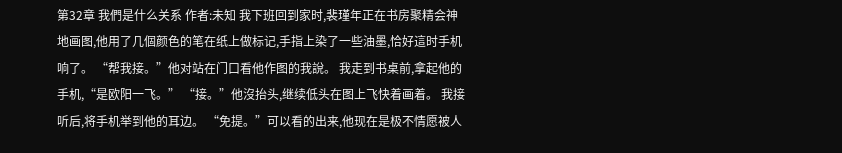第32章 我們是什么关系 作者:未知 我下班回到家时,裴瑾年正在书房聚精会神地画图,他用了几個颜色的笔在纸上做标记,手指上染了一些油墨,恰好這时手机响了。 “帮我接。”他对站在门口看他作图的我說。 我走到书桌前,拿起他的手机,“是欧阳一飞。” “接。”他沒抬头,继续低头在图上飞快着画着。 我接听后,将手机举到他的耳边。 “免提。”可以看的出来,他现在是极不情愿被人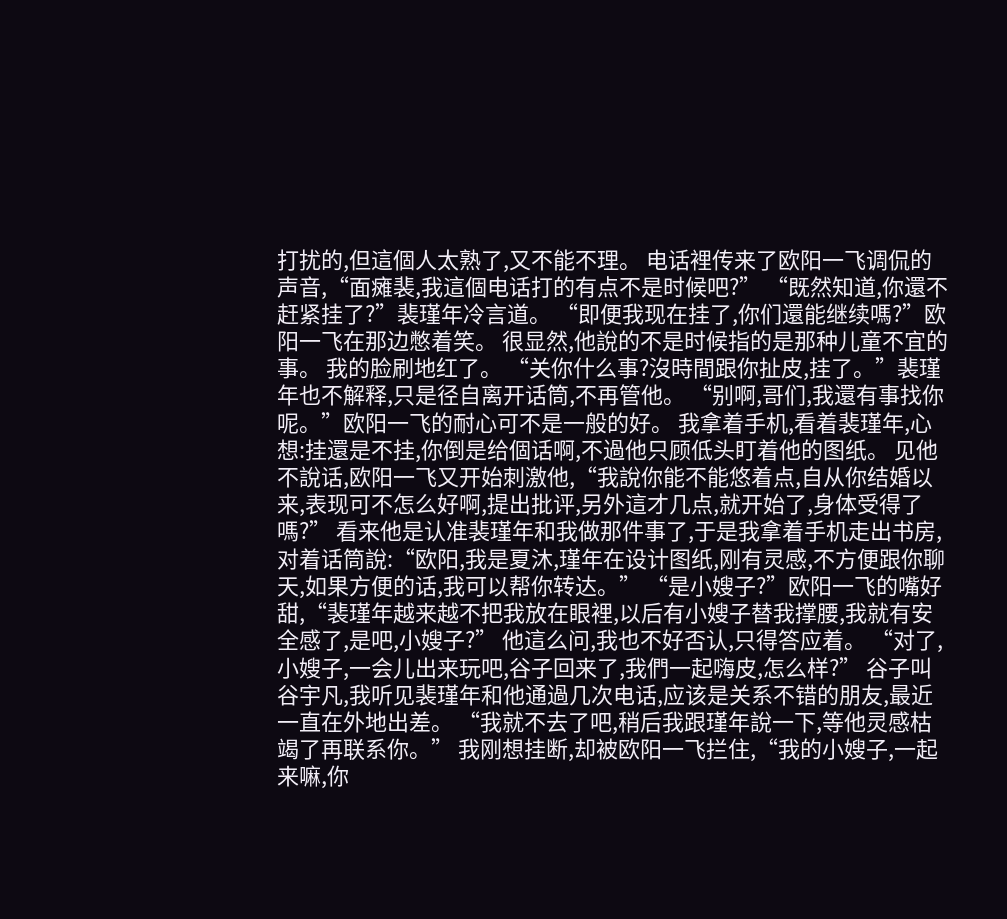打扰的,但這個人太熟了,又不能不理。 电话裡传来了欧阳一飞调侃的声音,“面瘫裴,我這個电话打的有点不是时候吧?” “既然知道,你還不赶紧挂了?”裴瑾年冷言道。 “即便我现在挂了,你们還能继续嗎?”欧阳一飞在那边憋着笑。 很显然,他說的不是时候指的是那种儿童不宜的事。 我的脸刷地红了。 “关你什么事?沒時間跟你扯皮,挂了。”裴瑾年也不解释,只是径自离开话筒,不再管他。 “别啊,哥们,我還有事找你呢。”欧阳一飞的耐心可不是一般的好。 我拿着手机,看着裴瑾年,心想:挂還是不挂,你倒是给個话啊,不過他只顾低头盯着他的图纸。 见他不說话,欧阳一飞又开始刺激他,“我說你能不能悠着点,自从你结婚以来,表现可不怎么好啊,提出批评,另外這才几点,就开始了,身体受得了嗎?” 看来他是认准裴瑾年和我做那件事了,于是我拿着手机走出书房,对着话筒說:“欧阳,我是夏沐,瑾年在设计图纸,刚有灵感,不方便跟你聊天,如果方便的话,我可以帮你转达。” “是小嫂子?”欧阳一飞的嘴好甜,“裴瑾年越来越不把我放在眼裡,以后有小嫂子替我撑腰,我就有安全感了,是吧,小嫂子?” 他這么问,我也不好否认,只得答应着。 “对了,小嫂子,一会儿出来玩吧,谷子回来了,我們一起嗨皮,怎么样?” 谷子叫谷宇凡,我听见裴瑾年和他通過几次电话,应该是关系不错的朋友,最近一直在外地出差。 “我就不去了吧,稍后我跟瑾年說一下,等他灵感枯竭了再联系你。” 我刚想挂断,却被欧阳一飞拦住,“我的小嫂子,一起来嘛,你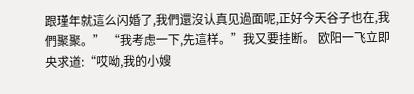跟瑾年就這么闪婚了,我們還沒认真见過面呢,正好今天谷子也在,我們聚聚。” “我考虑一下,先這样。”我又要挂断。 欧阳一飞立即央求道:“哎呦,我的小嫂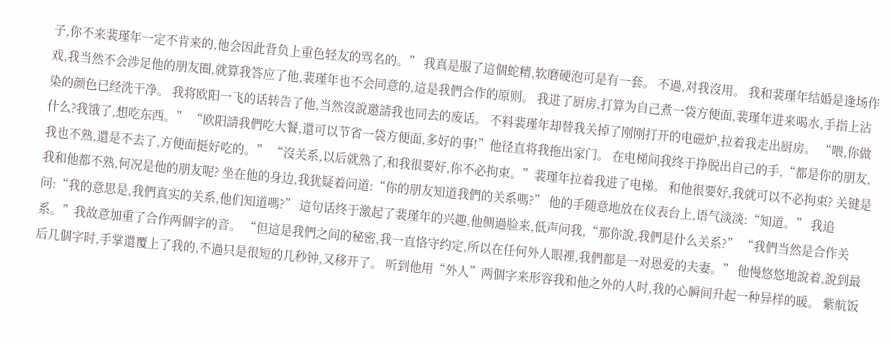子,你不来裴瑾年一定不肯来的,他会因此背负上重色轻友的骂名的。” 我真是服了這個蛇精,软磨硬泡可是有一套。 不過,对我沒用。 我和裴瑾年结婚是逢场作戏,我当然不会涉足他的朋友圈,就算我答应了他,裴瑾年也不会同意的,這是我們合作的原则。 我进了厨房,打算为自己煮一袋方便面,裴瑾年进来喝水,手指上沾染的颜色已经洗干净。 我将欧阳一飞的话转告了他,当然沒說邀請我也同去的废话。 不料裴瑾年却替我关掉了刚刚打开的电磁炉,拉着我走出厨房。 “喂,你做什么?我饿了,想吃东西。” “欧阳請我們吃大餐,還可以节省一袋方便面,多好的事!”他径直将我拖出家门。 在电梯间我终于挣脱出自己的手,“都是你的朋友,我也不熟,還是不去了,方便面挺好吃的。” “沒关系,以后就熟了,和我很要好,你不必拘束。”裴瑾年拉着我进了电梯。 和他很要好,我就可以不必拘束? 关键是我和他都不熟,何况是他的朋友呢? 坐在他的身边,我犹疑着问道:“你的朋友知道我們的关系嗎?” 他的手随意地放在仪表台上,语气淡淡:“知道。” 我追问:“我的意思是,我們真实的关系,他们知道嗎?” 這句话终于激起了裴瑾年的兴趣,他侧過脸来,低声问我,“那你說,我們是什么关系?” “我們当然是合作关系。”我故意加重了合作两個字的音。 “但這是我們之间的秘密,我一直恪守约定,所以在任何外人眼裡,我們都是一对恩爱的夫妻。” 他慢悠悠地說着,說到最后几個字时,手掌還覆上了我的,不過只是很短的几秒钟,又移开了。 听到他用“外人”两個字来形容我和他之外的人时,我的心瞬间升起一种异样的暖。 紫航饭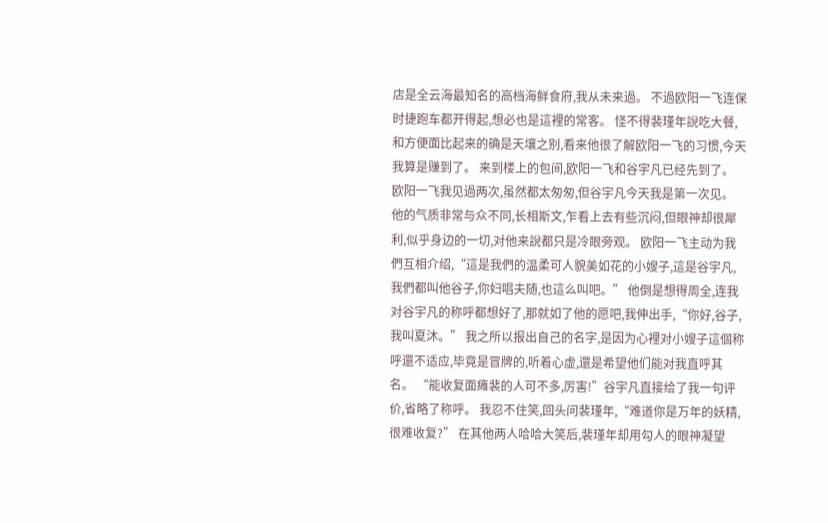店是全云海最知名的高档海鲜食府,我从未来過。 不過欧阳一飞连保时捷跑车都开得起,想必也是這裡的常客。 怪不得裴瑾年說吃大餐,和方便面比起来的确是天壤之别,看来他很了解欧阳一飞的习惯,今天我算是赚到了。 来到楼上的包间,欧阳一飞和谷宇凡已经先到了。 欧阳一飞我见過两次,虽然都太匆匆,但谷宇凡今天我是第一次见。 他的气质非常与众不同,长相斯文,乍看上去有些沉闷,但眼神却很犀利,似乎身边的一切,对他来說都只是冷眼旁观。 欧阳一飞主动为我們互相介绍,“這是我們的温柔可人貌美如花的小嫂子,這是谷宇凡,我們都叫他谷子,你妇唱夫随,也這么叫吧。” 他倒是想得周全,连我对谷宇凡的称呼都想好了,那就如了他的愿吧,我伸出手,“你好,谷子,我叫夏沐。” 我之所以报出自己的名字,是因为心裡对小嫂子這個称呼還不适应,毕竟是冒牌的,听着心虚,還是希望他们能对我直呼其名。 “能收复面瘫裴的人可不多,厉害!”谷宇凡直接给了我一句评价,省略了称呼。 我忍不住笑,回头问裴瑾年,“难道你是万年的妖精,很难收复?” 在其他两人哈哈大笑后,裴瑾年却用勾人的眼神凝望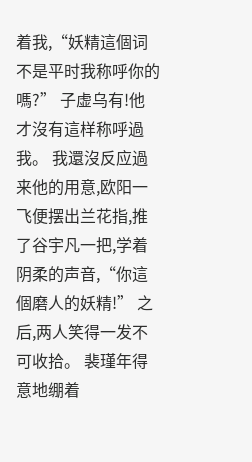着我,“妖精這個词不是平时我称呼你的嗎?” 子虚乌有!他才沒有這样称呼過我。 我還沒反应過来他的用意,欧阳一飞便摆出兰花指,推了谷宇凡一把,学着阴柔的声音,“你這個磨人的妖精!” 之后,两人笑得一发不可收拾。 裴瑾年得意地绷着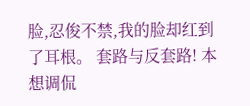脸,忍俊不禁,我的脸却红到了耳根。 套路与反套路! 本想调侃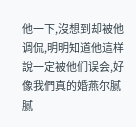他一下,沒想到却被他调侃,明明知道他這样說一定被他们误会,好像我們真的婚燕尔腻腻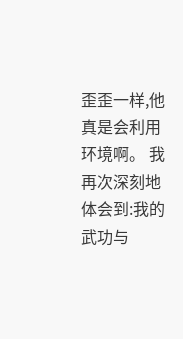歪歪一样,他真是会利用环境啊。 我再次深刻地体会到:我的武功与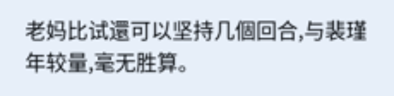老妈比试還可以坚持几個回合,与裴瑾年较量,毫无胜算。